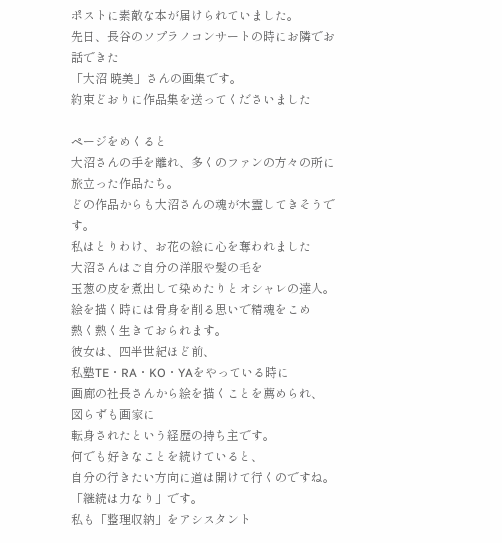ポストに素敵な本が届けられていました。
先日、長谷のソプラノコンサートの時にお隣でお話できた
「大沼 暁美」さんの画集です。
約束どおりに作品集を送ってくださいました

ページをめくると
大沼さんの手を離れ、多くのファンの方々の所に旅立った作品たち。
どの作品からも大沼さんの魂が木霊してきそうです。
私はとりわけ、お花の絵に心を奪われました
大沼さんはご自分の洋服や髪の毛を
玉葱の皮を煮出して染めたりとオシャレの達人。
絵を描く時には骨身を削る思いで精魂をこめ
熱く熱く生きておられます。
彼女は、四半世紀ほど前、
私塾TE・RA・KO・YAをやっている時に
画廊の社長さんから絵を描くことを薦められ、
図らずも画家に
転身されたという経歴の持ち主です。
何でも好きなことを続けていると、
自分の行きたい方向に道は開けて行くのですね。
「継続は力なり」です。
私も「整理収納」をアシスタント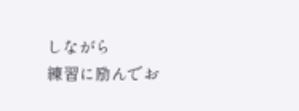しながら
練習に励んでお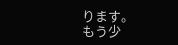ります。
もう少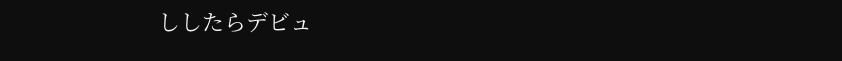ししたらデビュ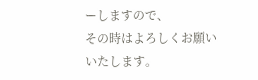ーしますので、
その時はよろしくお願いいたします。